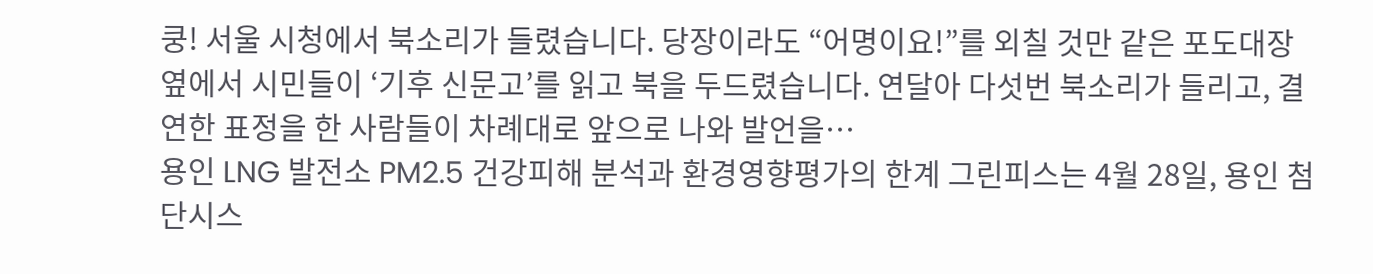쿵! 서울 시청에서 북소리가 들렸습니다. 당장이라도 “어명이요!”를 외칠 것만 같은 포도대장 옆에서 시민들이 ‘기후 신문고’를 읽고 북을 두드렸습니다. 연달아 다섯번 북소리가 들리고, 결연한 표정을 한 사람들이 차례대로 앞으로 나와 발언을…
용인 LNG 발전소 PM2.5 건강피해 분석과 환경영향평가의 한계 그린피스는 4월 28일, 용인 첨단시스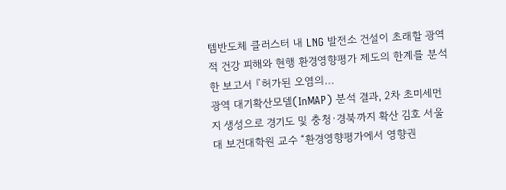템반도체 클러스터 내 LNG 발전소 건설이 초래할 광역적 건강 피해와 현행 환경영향평가 제도의 한계를 분석한 보고서 『허가된 오염의…
광역 대기확산모델(InMAP) 분석 결과, 2차 초미세먼지 생성으로 경기도 및 충청·경북까지 확산 김호 서울대 보건대학원 교수 “환경영향평가에서 영향권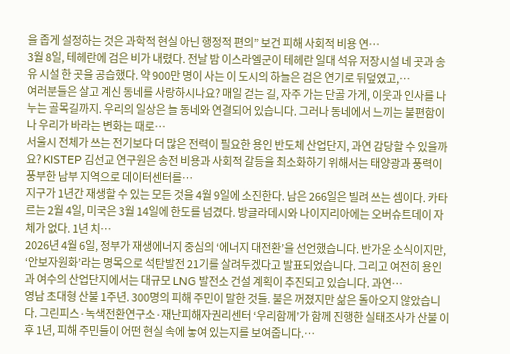을 좁게 설정하는 것은 과학적 현실 아닌 행정적 편의” 보건 피해 사회적 비용 연…
3월 8일, 테헤란에 검은 비가 내렸다. 전날 밤 이스라엘군이 테헤란 일대 석유 저장시설 네 곳과 송유 시설 한 곳을 공습했다. 약 900만 명이 사는 이 도시의 하늘은 검은 연기로 뒤덮였고,…
여러분들은 살고 계신 동네를 사랑하시나요? 매일 걷는 길, 자주 가는 단골 가게, 이웃과 인사를 나누는 골목길까지. 우리의 일상은 늘 동네와 연결되어 있습니다. 그러나 동네에서 느끼는 불편함이나 우리가 바라는 변화는 때로…
서울시 전체가 쓰는 전기보다 더 많은 전력이 필요한 용인 반도체 산업단지, 과연 감당할 수 있을까요? KISTEP 김선교 연구원은 송전 비용과 사회적 갈등을 최소화하기 위해서는 태양광과 풍력이 풍부한 남부 지역으로 데이터센터를…
지구가 1년간 재생할 수 있는 모든 것을 4월 9일에 소진한다. 남은 266일은 빌려 쓰는 셈이다. 카타르는 2월 4일, 미국은 3월 14일에 한도를 넘겼다. 방글라데시와 나이지리아에는 오버슈트데이 자체가 없다. 1년 치…
2026년 4월 6일, 정부가 재생에너지 중심의 ‘에너지 대전환’을 선언했습니다. 반가운 소식이지만, ‘안보자원화’라는 명목으로 석탄발전 21기를 살려두겠다고 발표되었습니다. 그리고 여전히 용인과 여수의 산업단지에서는 대규모 LNG 발전소 건설 계획이 추진되고 있습니다. 과연…
영남 초대형 산불 1주년. 300명의 피해 주민이 말한 것들. 불은 꺼졌지만 삶은 돌아오지 않았습니다. 그린피스·녹색전환연구소·재난피해자권리센터 ‘우리함께’가 함께 진행한 실태조사가 산불 이후 1년, 피해 주민들이 어떤 현실 속에 놓여 있는지를 보여줍니다.…